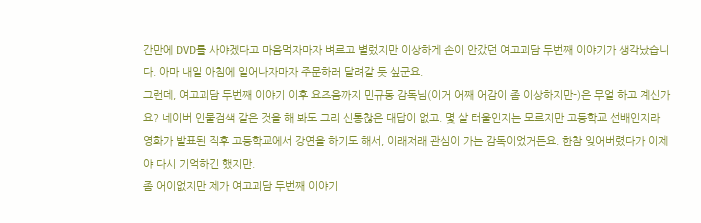간만에 DVD를 사야겠다고 마음먹자마자 벼르고 별렀지만 이상하게 손이 안갔던 여고괴담 두번째 이야기가 생각났습니다. 아마 내일 아침에 일어나자마자 주문하러 달려갈 듯 싶군요.
그런데, 여고괴담 두번째 이야기 이후 요즈음까지 민규동 감독님(이거 어째 어감이 좀 이상하지만-)은 무얼 하고 계신가요? 네이버 인물검색 같은 것을 해 봐도 그리 신통찮은 대답이 없고. 몇 살 터울인지는 모르지만 고등학교 선배인지라 영화가 발표된 직후 고등학교에서 강연을 하기도 해서, 이래저래 관심이 가는 감독이었거든요. 한참 잊어버렸다가 이제야 다시 기억하긴 했지만.
좀 어이없지만 제가 여고괴담 두번째 이야기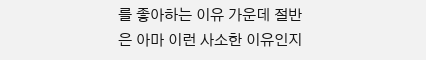를 좋아하는 이유 가운데 절반은 아마 이런 사소한 이유인지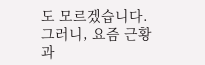도 모르겠습니다. 그러니, 요즘 근황과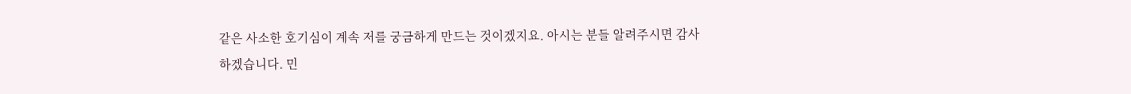같은 사소한 호기심이 계속 저를 궁금하게 만드는 것이겠지요. 아시는 분들 알려주시면 감사하겠습니다. 민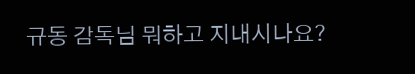규동 감독님 뭐하고 지내시나요?